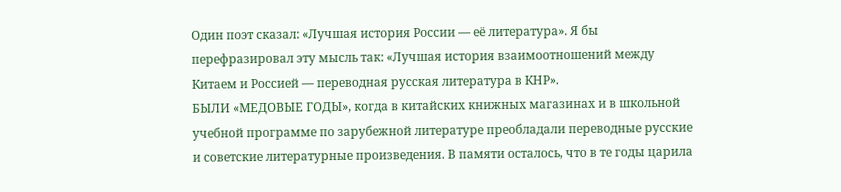Один поэт сказал: «Лучшая история России — её литература». Я бы перефразировал эту мысль так: «Лучшая история взаимоотношений между Китаем и Россией — переводная русская литература в КНР».
БЫЛИ «МЕДОВЫЕ ГОДЫ», когда в китайских книжных магазинах и в школьной учебной программе по зарубежной литературе преобладали переводные русские и советские литературные произведения. В памяти осталось, что в те годы царила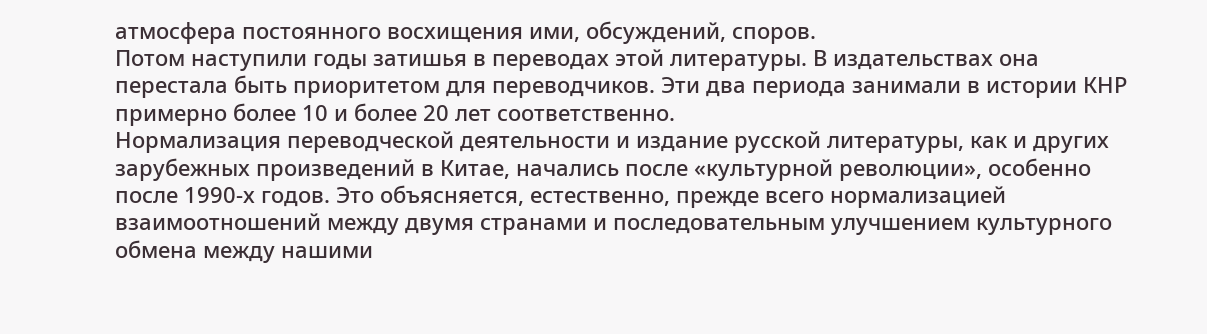атмосфера постоянного восхищения ими, обсуждений, споров.
Потом наступили годы затишья в переводах этой литературы. В издательствах она перестала быть приоритетом для переводчиков. Эти два периода занимали в истории КНР примерно более 10 и более 20 лет соответственно.
Нормализация переводческой деятельности и издание русской литературы, как и других зарубежных произведений в Китае, начались после «культурной революции», особенно после 1990-х годов. Это объясняется, естественно, прежде всего нормализацией взаимоотношений между двумя странами и последовательным улучшением культурного обмена между нашими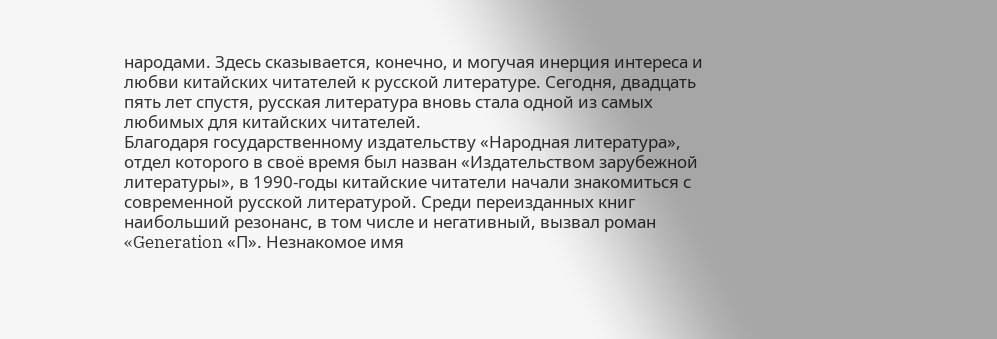народами. Здесь сказывается, конечно, и могучая инерция интереса и любви китайских читателей к русской литературе. Сегодня, двадцать пять лет спустя, русская литература вновь стала одной из самых любимых для китайских читателей.
Благодаря государственному издательству «Народная литература», отдел которого в своё время был назван «Издательством зарубежной литературы», в 1990-годы китайские читатели начали знакомиться с современной русской литературой. Среди переизданных книг наибольший резонанс, в том числе и негативный, вызвал роман «Generation «П». Незнакомое имя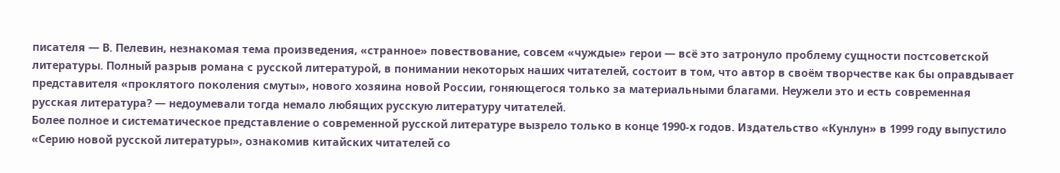писателя — В. Пелевин, незнакомая тема произведения, «странное» повествование, совсем «чуждые» герои — всё это затронуло проблему сущности постсоветской литературы. Полный разрыв романа с русской литературой, в понимании некоторых наших читателей, состоит в том, что автор в своём творчестве как бы оправдывает представителя «проклятого поколения смуты», нового хозяина новой России, гоняющегося только за материальными благами. Неужели это и есть современная русская литература? — недоумевали тогда немало любящих русскую литературу читателей.
Более полное и систематическое представление о современной русской литературе вызрело только в конце 1990-х годов. Издательство «Кунлун» в 1999 году выпустило «Серию новой русской литературы», ознакомив китайских читателей со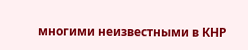многими неизвестными в КНР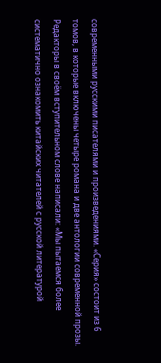современными русскими писателями и произведениями. «Серия» состоит из 6 томов, в которые включены четыре романа и две антологии современной прозы.
Редакторы в своём вступительном слове написали: «Мы пытаемся более систематично ознакомить китайских читателей с русской литературой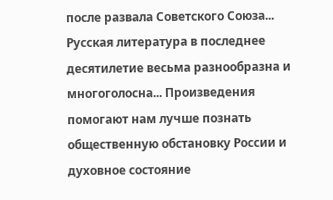после развала Советского Союза... Русская литература в последнее десятилетие весьма разнообразна и многоголосна... Произведения помогают нам лучше познать общественную обстановку России и духовное состояние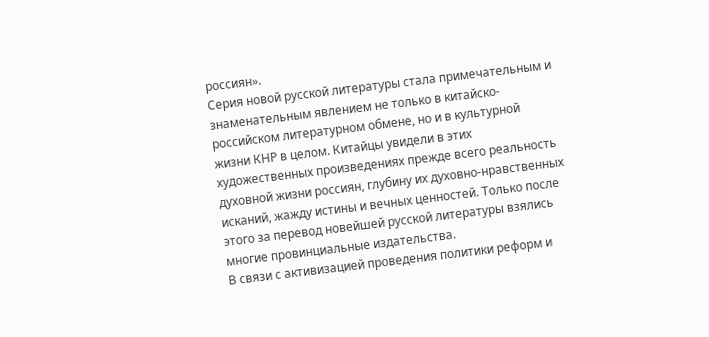россиян».
Серия новой русской литературы стала примечательным и знаменательным явлением не только в китайско-российском литературном обмене, но и в культурной жизни КНР в целом. Китайцы увидели в этих художественных произведениях прежде всего реальность духовной жизни россиян, глубину их духовно-нравственных исканий, жажду истины и вечных ценностей. Только после этого за перевод новейшей русской литературы взялись многие провинциальные издательства.
В связи с активизацией проведения политики реформ и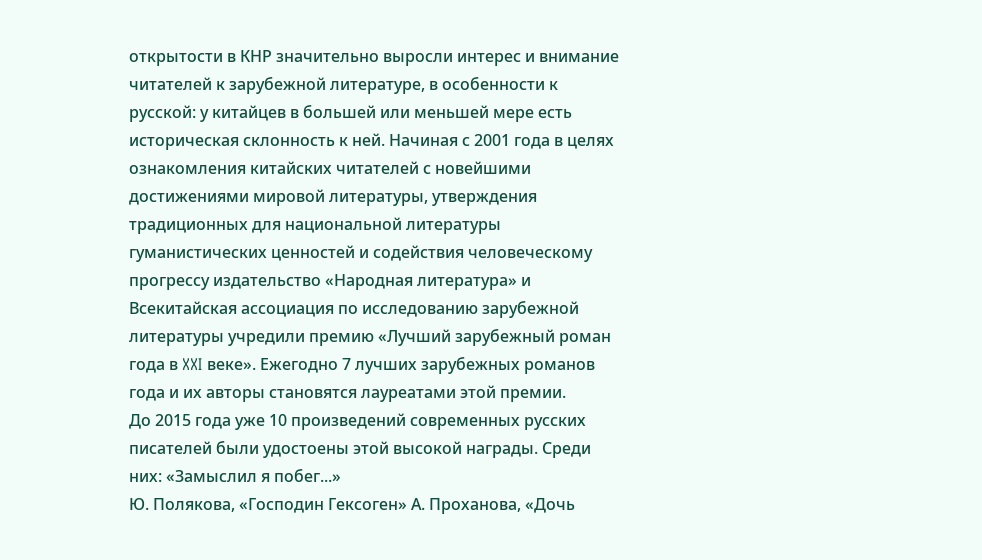открытости в КНР значительно выросли интерес и внимание читателей к зарубежной литературе, в особенности к русской: у китайцев в большей или меньшей мере есть историческая склонность к ней. Начиная с 2001 года в целях ознакомления китайских читателей с новейшими достижениями мировой литературы, утверждения традиционных для национальной литературы гуманистических ценностей и содействия человеческому прогрессу издательство «Народная литература» и Всекитайская ассоциация по исследованию зарубежной литературы учредили премию «Лучший зарубежный роман года в XXI веке». Ежегодно 7 лучших зарубежных романов года и их авторы становятся лауреатами этой премии.
До 2015 года уже 10 произведений современных русских писателей были удостоены этой высокой награды. Среди них: «Замыслил я побег...»
Ю. Полякова, «Господин Гексоген» А. Проханова, «Дочь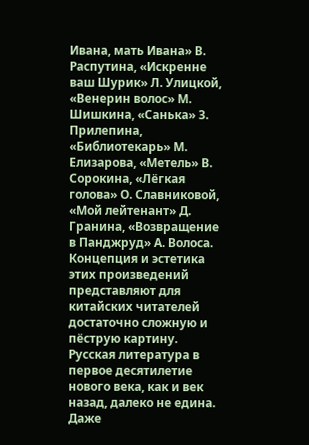Ивана, мать Ивана» В. Распутина, «Искренне ваш Шурик» Л. Улицкой, «Венерин волос» М. Шишкина, «Санька» З. Прилепина, «Библиотекарь» М. Елизарова, «Метель» В. Сорокина, «Лёгкая голова» О. Славниковой, «Мой лейтенант» Д. Гранина, «Возвращение в Панджруд» А. Волоса.
Концепция и эстетика этих произведений представляют для китайских читателей достаточно сложную и пёструю картину. Русская литература в первое десятилетие нового века, как и век назад, далеко не едина. Даже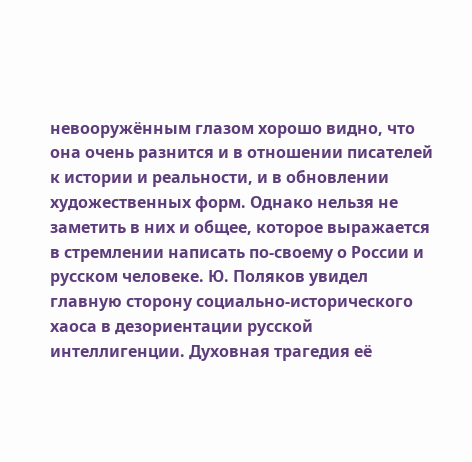невооружённым глазом хорошо видно, что она очень разнится и в отношении писателей к истории и реальности, и в обновлении художественных форм. Однако нельзя не заметить в них и общее, которое выражается в стремлении написать по-своему о России и русском человеке. Ю. Поляков увидел главную сторону социально-исторического хаоса в дезориентации русской интеллигенции. Духовная трагедия её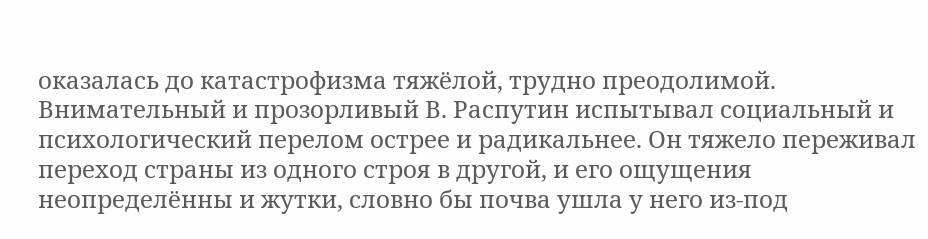оказалась до катастрофизма тяжёлой, трудно преодолимой. Внимательный и прозорливый В. Распутин испытывал социальный и психологический перелом острее и радикальнее. Он тяжело переживал переход страны из одного строя в другой, и его ощущения неопределённы и жутки, словно бы почва ушла у него из-под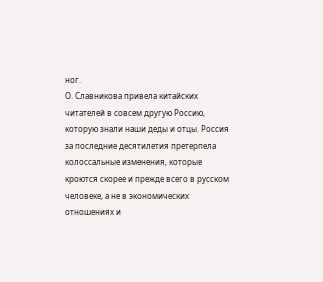ног.
О. Славникова привела китайских читателей в совсем другую Россию, которую знали наши деды и отцы. Россия за последние десятилетия претерпела колоссальные изменения, которые кроются скорее и прежде всего в русском человеке, а не в экономических отношениях и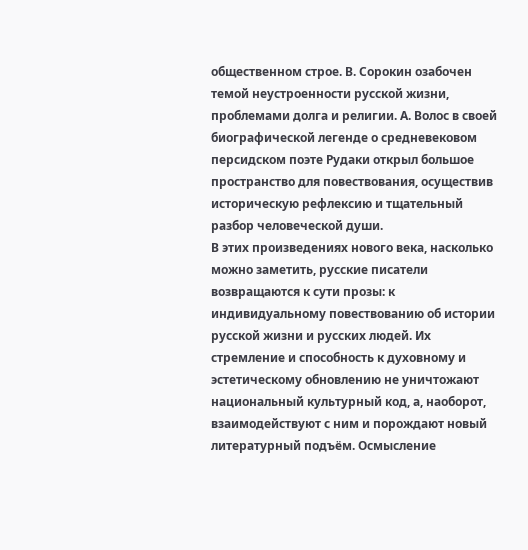общественном строе. В. Сорокин озабочен темой неустроенности русской жизни, проблемами долга и религии. А. Волос в своей биографической легенде о средневековом персидском поэте Рудаки открыл большое пространство для повествования, осуществив историческую рефлексию и тщательный разбор человеческой души.
В этих произведениях нового века, насколько можно заметить, русские писатели возвращаются к сути прозы: к индивидуальному повествованию об истории русской жизни и русских людей. Их стремление и способность к духовному и эстетическому обновлению не уничтожают национальный культурный код, а, наоборот, взаимодействуют с ним и порождают новый литературный подъём. Осмысление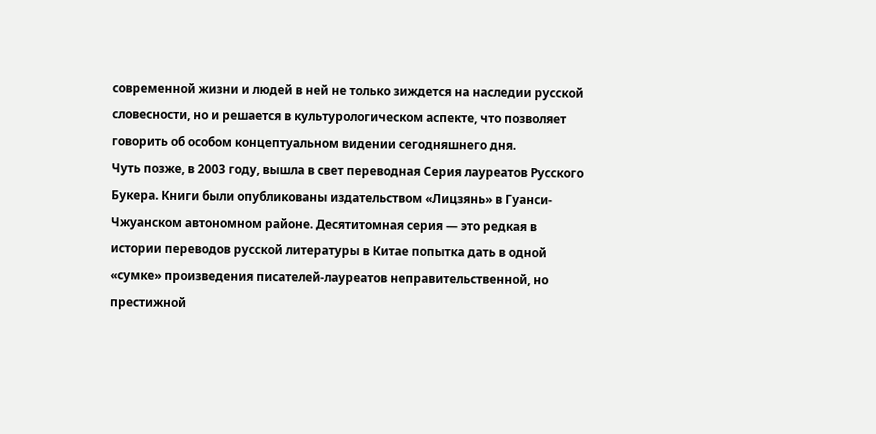современной жизни и людей в ней не только зиждется на наследии русской словесности, но и решается в культурологическом аспекте, что позволяет говорить об особом концептуальном видении сегодняшнего дня.
Чуть позже, в 2003 году, вышла в свет переводная Серия лауреатов Русского Букера. Книги были опубликованы издательством «Лицзянь» в Гуанси-Чжуанском автономном районе. Десятитомная серия — это редкая в истории переводов русской литературы в Китае попытка дать в одной «сумке» произведения писателей-лауреатов неправительственной, но престижной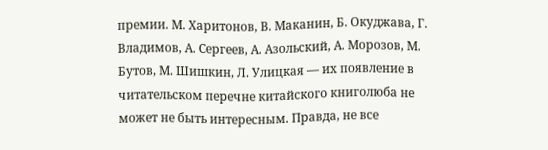премии. М. Харитонов, В. Маканин, Б. Окуджава, Г. Владимов, А. Сергеев, А. Азольский, А. Морозов, М. Бутов, М. Шишкин, Л. Улицкая — их появление в читательском перечне китайского книголюба не может не быть интересным. Правда, не все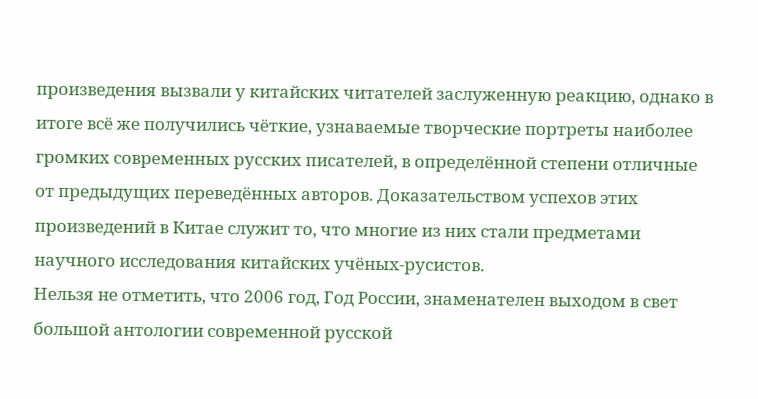произведения вызвали у китайских читателей заслуженную реакцию, однако в итоге всё же получились чёткие, узнаваемые творческие портреты наиболее громких современных русских писателей, в определённой степени отличные от предыдущих переведённых авторов. Доказательством успехов этих произведений в Китае служит то, что многие из них стали предметами научного исследования китайских учёных-русистов.
Нельзя не отметить, что 2006 год, Год России, знаменателен выходом в свет большой антологии современной русской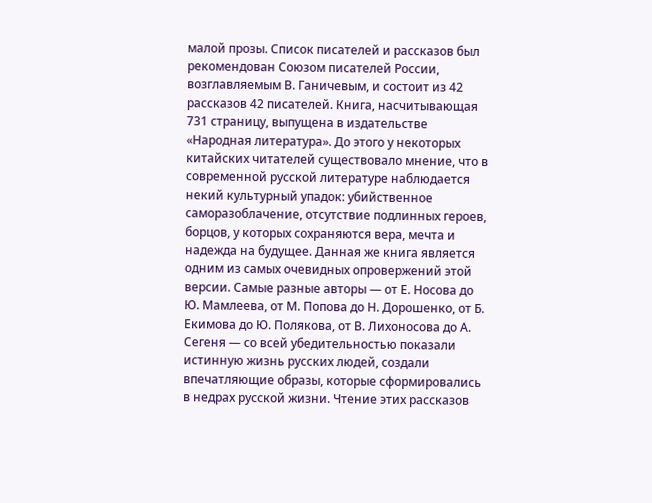малой прозы. Список писателей и рассказов был рекомендован Союзом писателей России, возглавляемым В. Ганичевым, и состоит из 42 рассказов 42 писателей. Книга, насчитывающая 731 страницу, выпущена в издательстве «Народная литература». До этого у некоторых китайских читателей существовало мнение, что в современной русской литературе наблюдается некий культурный упадок: убийственное саморазоблачение, отсутствие подлинных героев, борцов, у которых сохраняются вера, мечта и надежда на будущее. Данная же книга является одним из самых очевидных опровержений этой версии. Самые разные авторы — от Е. Носова до Ю. Мамлеева, от М. Попова до Н. Дорошенко, от Б. Екимова до Ю. Полякова, от В. Лихоносова до А. Сегеня — со всей убедительностью показали истинную жизнь русских людей, создали впечатляющие образы, которые сформировались в недрах русской жизни. Чтение этих рассказов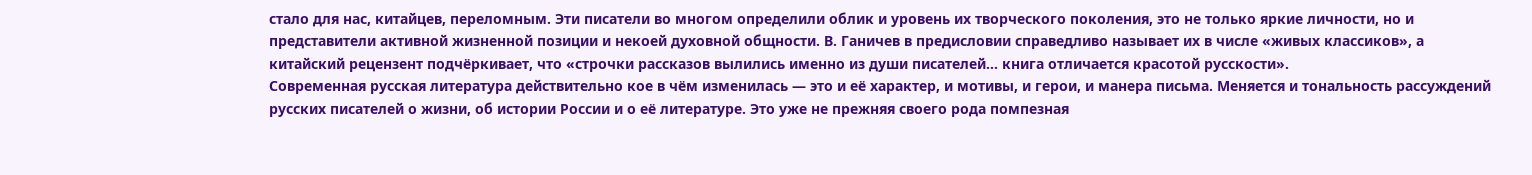стало для нас, китайцев, переломным. Эти писатели во многом определили облик и уровень их творческого поколения, это не только яркие личности, но и представители активной жизненной позиции и некоей духовной общности. В. Ганичев в предисловии справедливо называет их в числе «живых классиков», а китайский рецензент подчёркивает, что «строчки рассказов вылились именно из души писателей... книга отличается красотой русскости».
Современная русская литература действительно кое в чём изменилась — это и её характер, и мотивы, и герои, и манера письма. Меняется и тональность рассуждений русских писателей о жизни, об истории России и о её литературе. Это уже не прежняя своего рода помпезная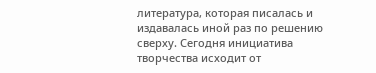литература, которая писалась и издавалась иной раз по решению сверху. Сегодня инициатива творчества исходит от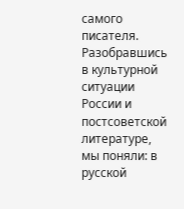самого писателя. Разобравшись в культурной ситуации России и постсоветской литературе, мы поняли: в русской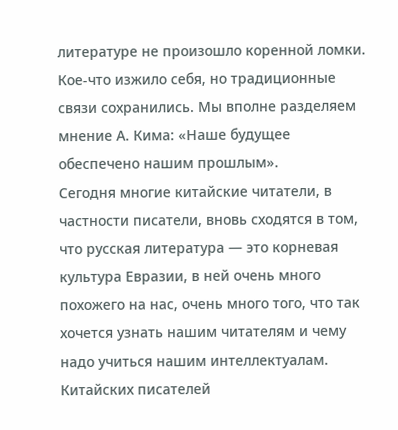литературе не произошло коренной ломки. Кое-что изжило себя, но традиционные связи сохранились. Мы вполне разделяем мнение А. Кима: «Наше будущее обеспечено нашим прошлым».
Сегодня многие китайские читатели, в частности писатели, вновь сходятся в том, что русская литература — это корневая культура Евразии, в ней очень много похожего на нас, очень много того, что так хочется узнать нашим читателям и чему надо учиться нашим интеллектуалам. Китайских писателей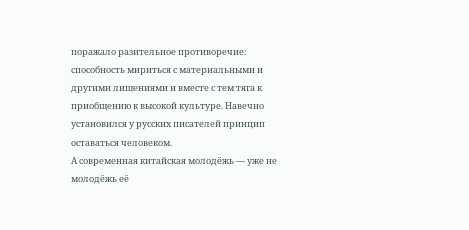поражало разительное противоречие: способность мириться с материальными и другими лишениями и вместе с тем тяга к приобщению к высокой культуре. Навечно установился у русских писателей принцип оставаться человеком.
А современная китайская молодёжь — уже не молодёжь её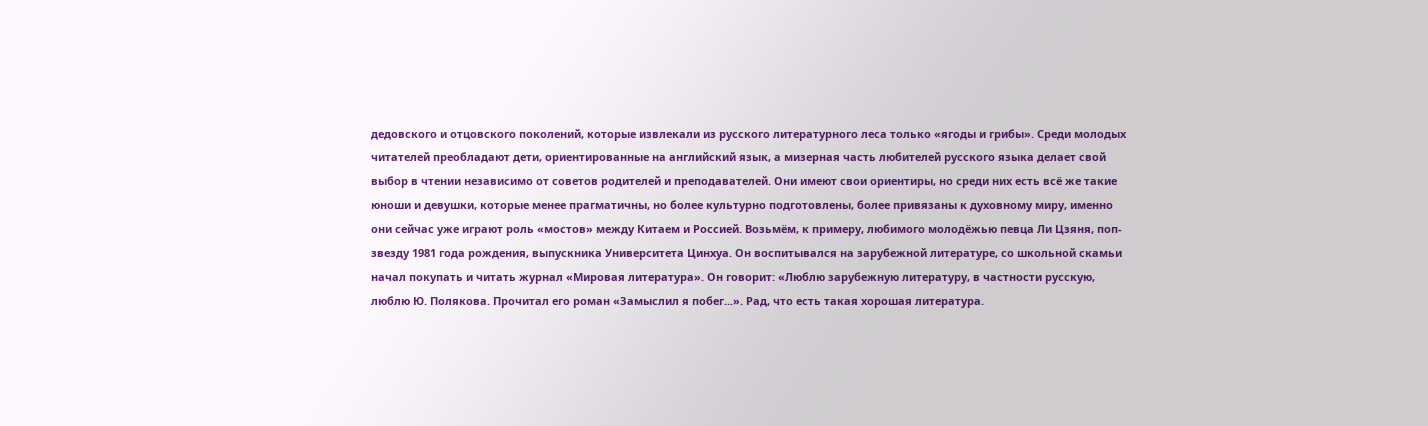дедовского и отцовского поколений, которые извлекали из русского литературного леса только «ягоды и грибы». Среди молодых читателей преобладают дети, ориентированные на английский язык, а мизерная часть любителей русского языка делает свой выбор в чтении независимо от советов родителей и преподавателей. Они имеют свои ориентиры, но среди них есть всё же такие юноши и девушки, которые менее прагматичны, но более культурно подготовлены, более привязаны к духовному миру, именно они сейчас уже играют роль «мостов» между Китаем и Россией. Возьмём, к примеру, любимого молодёжью певца Ли Цзяня, поп-звезду 1981 года рождения, выпускника Университета Цинхуа. Он воспитывался на зарубежной литературе, со школьной скамьи начал покупать и читать журнал «Мировая литература». Он говорит: «Люблю зарубежную литературу, в частности русскую, люблю Ю. Полякова. Прочитал его роман «Замыслил я побег...». Рад, что есть такая хорошая литература.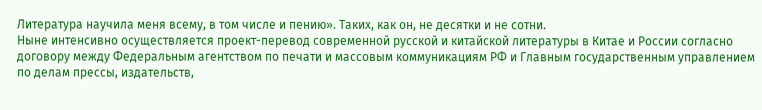Литература научила меня всему, в том числе и пению». Таких, как он, не десятки и не сотни.
Ныне интенсивно осуществляется проект-перевод современной русской и китайской литературы в Китае и России согласно договору между Федеральным агентством по печати и массовым коммуникациям РФ и Главным государственным управлением по делам прессы, издательств,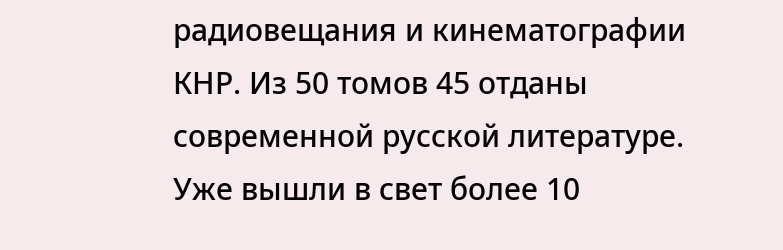радиовещания и кинематографии КНР. Из 50 томов 45 отданы современной русской литературе. Уже вышли в свет более 10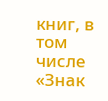книг, в том числе «Знак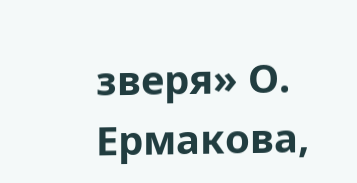зверя» О. Ермакова,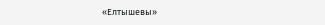«Елтышевы»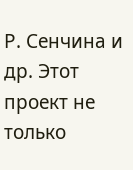Р. Сенчина и др. Этот проект не только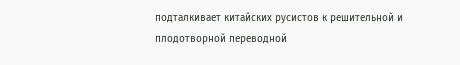подталкивает китайских русистов к решительной и плодотворной переводной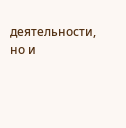деятельности, но и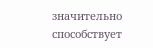значительно способствует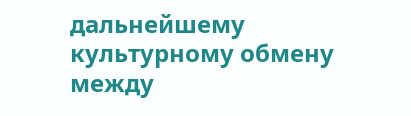дальнейшему культурному обмену между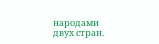народами двух стран.